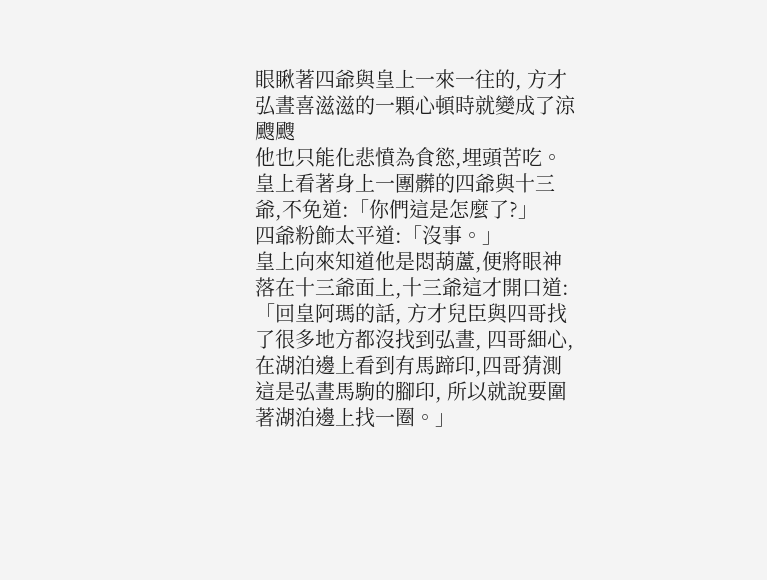眼瞅著四爺與皇上一來一往的, 方才弘晝喜滋滋的一顆心頓時就變成了涼颼颼
他也只能化悲憤為食慾,埋頭苦吃。
皇上看著身上一團髒的四爺與十三爺,不免道:「你們這是怎麼了?」
四爺粉飾太平道:「沒事。」
皇上向來知道他是悶葫蘆,便將眼神落在十三爺面上,十三爺這才開口道:「回皇阿瑪的話, 方才兒臣與四哥找了很多地方都沒找到弘晝, 四哥細心, 在湖泊邊上看到有馬蹄印,四哥猜測這是弘晝馬駒的腳印, 所以就說要圍著湖泊邊上找一圈。」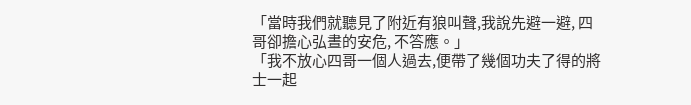「當時我們就聽見了附近有狼叫聲,我說先避一避, 四哥卻擔心弘晝的安危, 不答應。」
「我不放心四哥一個人過去,便帶了幾個功夫了得的將士一起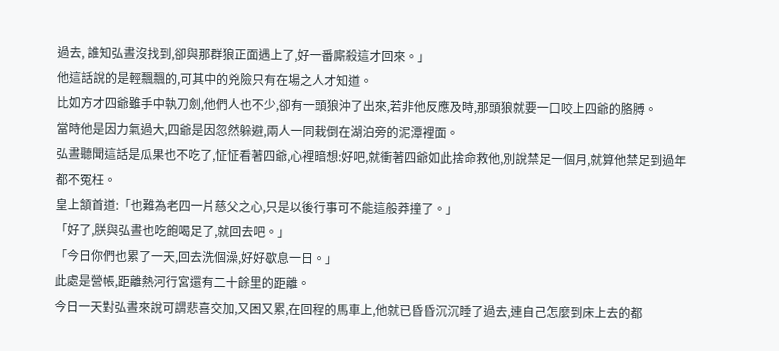過去, 誰知弘晝沒找到,卻與那群狼正面遇上了,好一番廝殺這才回來。」
他這話說的是輕飄飄的,可其中的兇險只有在場之人才知道。
比如方才四爺雖手中執刀劍,他們人也不少,卻有一頭狼沖了出來,若非他反應及時,那頭狼就要一口咬上四爺的胳膊。
當時他是因力氣過大,四爺是因忽然躲避,兩人一同栽倒在湖泊旁的泥潭裡面。
弘晝聽聞這話是瓜果也不吃了,怔怔看著四爺,心裡暗想:好吧,就衝著四爺如此捨命救他,別說禁足一個月,就算他禁足到過年都不冤枉。
皇上頷首道:「也難為老四一片慈父之心,只是以後行事可不能這般莽撞了。」
「好了,朕與弘晝也吃飽喝足了,就回去吧。」
「今日你們也累了一天,回去洗個澡,好好歇息一日。」
此處是營帳,距離熱河行宮還有二十餘里的距離。
今日一天對弘晝來說可謂悲喜交加,又困又累,在回程的馬車上,他就已昏昏沉沉睡了過去,連自己怎麼到床上去的都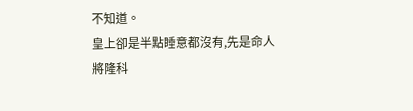不知道。
皇上卻是半點睡意都沒有,先是命人將隆科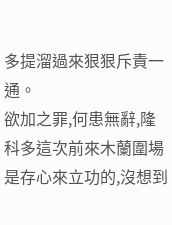多提溜過來狠狠斥責一通。
欲加之罪,何患無辭,隆科多這次前來木蘭圍場是存心來立功的,沒想到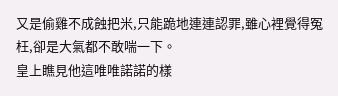又是偷雞不成蝕把米,只能跪地連連認罪,雖心裡覺得冤枉,卻是大氣都不敢喘一下。
皇上瞧見他這唯唯諾諾的樣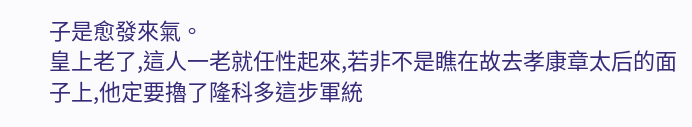子是愈發來氣。
皇上老了,這人一老就任性起來,若非不是瞧在故去孝康章太后的面子上,他定要擼了隆科多這步軍統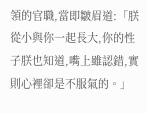領的官職,當即皺眉道:「朕從小與你一起長大,你的性子朕也知道,嘴上雖認錯,實則心裡卻是不服氣的。」